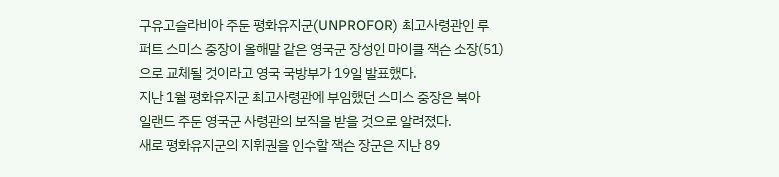구유고슬라비아 주둔 평화유지군(UNPROFOR) 최고사령관인 루
퍼트 스미스 중장이 올해말 같은 영국군 장성인 마이클 잭슨 소장(51)
으로 교체될 것이라고 영국 국방부가 19일 발표했다.
지난 1월 평화유지군 최고사령관에 부임했던 스미스 중장은 북아
일랜드 주둔 영국군 사령관의 보직을 받을 것으로 알려졌다.
새로 평화유지군의 지휘권을 인수할 잭슨 장군은 지난 89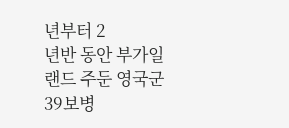년부터 2
년반 동안 부가일랜드 주둔 영국군 39보병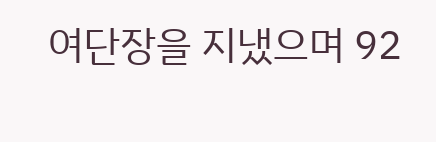여단장을 지냈으며 92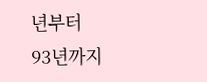년부터
93년까지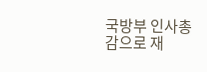국방부 인사총감으로 재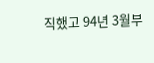직했고 94년 3월부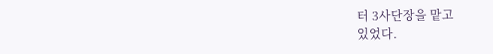터 3사단장을 맡고
있었다.